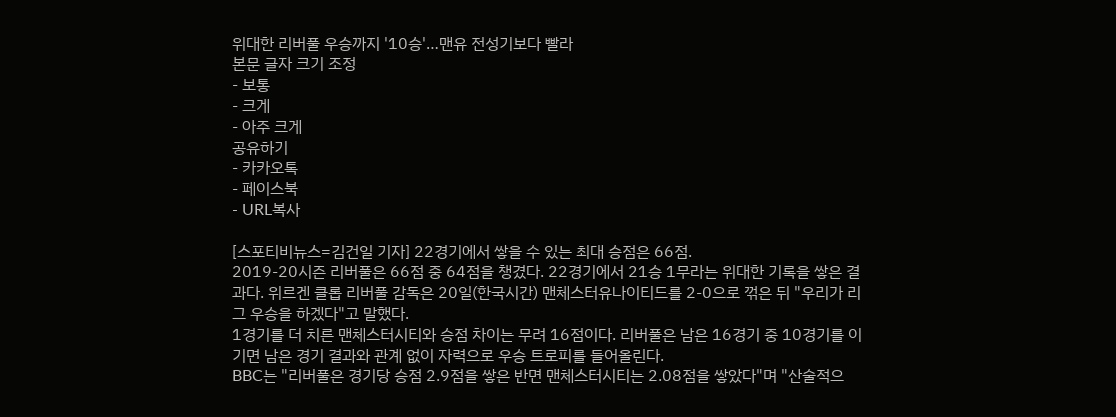위대한 리버풀 우승까지 '10승'…맨유 전성기보다 빨라
본문 글자 크기 조정
- 보통
- 크게
- 아주 크게
공유하기
- 카카오톡
- 페이스북
- URL복사

[스포티비뉴스=김건일 기자] 22경기에서 쌓을 수 있는 최대 승점은 66점.
2019-20시즌 리버풀은 66점 중 64점을 챙겼다. 22경기에서 21승 1무라는 위대한 기록을 쌓은 결과다. 위르겐 클롭 리버풀 감독은 20일(한국시간) 맨체스터유나이티드를 2-0으로 꺾은 뒤 "우리가 리그 우승을 하겠다"고 말했다.
1경기를 더 치른 맨체스터시티와 승점 차이는 무려 16점이다. 리버풀은 남은 16경기 중 10경기를 이기면 남은 경기 결과와 관계 없이 자력으로 우승 트로피를 들어올린다.
BBC는 "리버풀은 경기당 승점 2.9점을 쌓은 반면 맨체스터시티는 2.08점을 쌓았다"며 "산술적으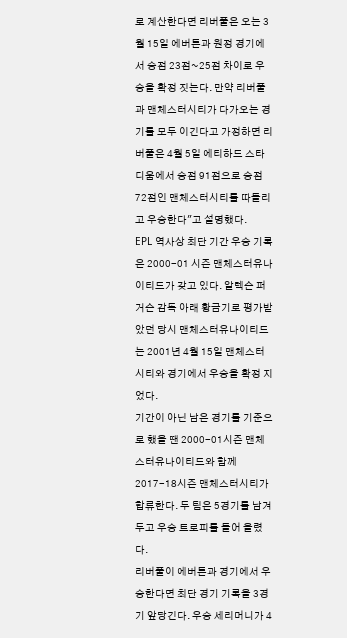로 계산한다면 리버풀은 오는 3월 15일 에버튼과 원정 경기에서 승점 23점~25점 차이로 우승을 확정 짓는다. 만약 리버풀과 맨체스터시티가 다가오는 경기를 모두 이긴다고 가정하면 리버풀은 4월 5일 에티하드 스타디움에서 승점 91점으로 승점 72점인 맨체스터시티를 따돌리고 우승한다"고 설명했다.
EPL 역사상 최단 기간 우승 기록은 2000-01 시즌 맨체스터유나이티드가 갖고 있다. 알렉슨 퍼거슨 감독 아래 황금기로 평가받았던 당시 맨체스터유나이티드는 2001년 4월 15일 맨체스터시티와 경기에서 우승을 확정 지었다.
기간이 아닌 남은 경기를 기준으로 했을 땐 2000-01시즌 맨체스터유나이티드와 함께 2017-18시즌 맨체스터시티가 합류한다. 두 팀은 5경기를 남겨두고 우승 트로피를 들어 올렸다.
리버풀이 에버튼과 경기에서 우승한다면 최단 경기 기록을 3경기 앞당긴다. 우승 세리머니가 4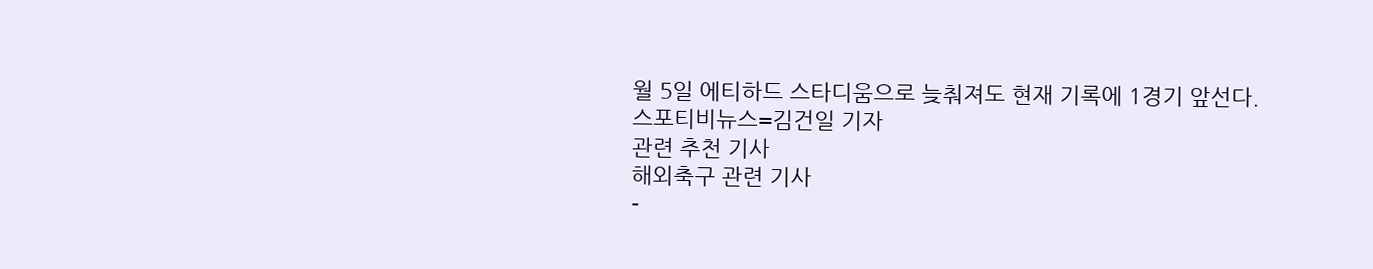월 5일 에티하드 스타디움으로 늦춰져도 현재 기록에 1경기 앞선다.
스포티비뉴스=김건일 기자
관련 추천 기사
해외축구 관련 기사
-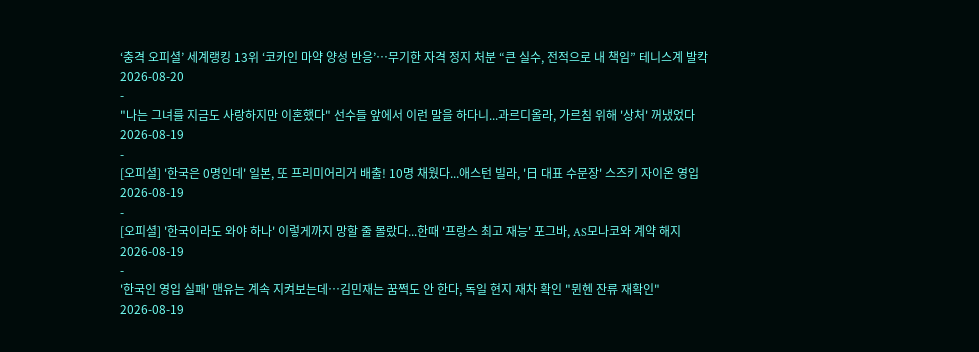‘충격 오피셜’ 세계랭킹 13위 ‘코카인 마약 양성 반응’…무기한 자격 정지 처분 “큰 실수, 전적으로 내 책임” 테니스계 발칵
2026-08-20
-
"나는 그녀를 지금도 사랑하지만 이혼했다" 선수들 앞에서 이런 말을 하다니...과르디올라, 가르침 위해 '상처' 꺼냈었다
2026-08-19
-
[오피셜] '한국은 0명인데' 일본, 또 프리미어리거 배출! 10명 채웠다...애스턴 빌라, '日 대표 수문장' 스즈키 자이온 영입
2026-08-19
-
[오피셜] '한국이라도 와야 하나' 이렇게까지 망할 줄 몰랐다...한때 '프랑스 최고 재능' 포그바, AS모나코와 계약 해지
2026-08-19
-
'한국인 영입 실패' 맨유는 계속 지켜보는데…김민재는 꿈쩍도 안 한다, 독일 현지 재차 확인 "뮌헨 잔류 재확인"
2026-08-19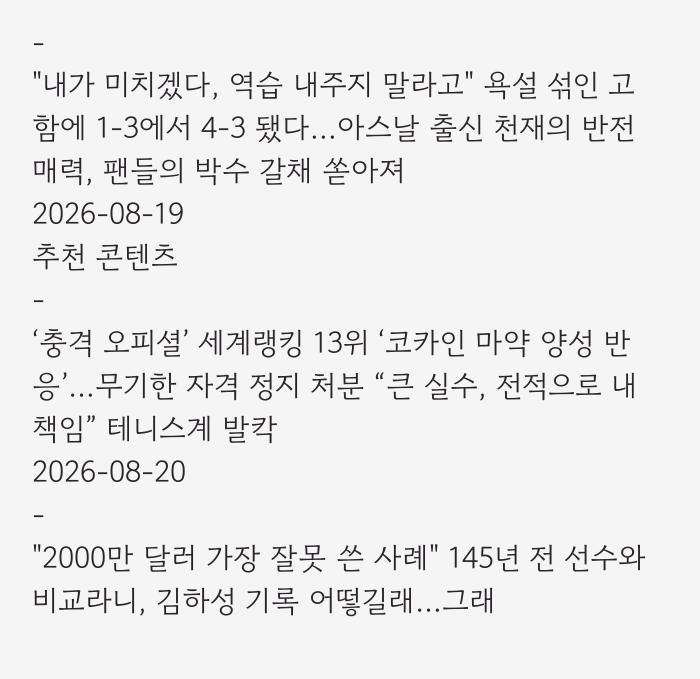-
"내가 미치겠다, 역습 내주지 말라고" 욕설 섞인 고함에 1-3에서 4-3 됐다...아스날 출신 천재의 반전 매력, 팬들의 박수 갈채 쏟아져
2026-08-19
추천 콘텐츠
-
‘충격 오피셜’ 세계랭킹 13위 ‘코카인 마약 양성 반응’…무기한 자격 정지 처분 “큰 실수, 전적으로 내 책임” 테니스계 발칵
2026-08-20
-
"2000만 달러 가장 잘못 쓴 사례" 145년 전 선수와 비교라니, 김하성 기록 어떻길래…그래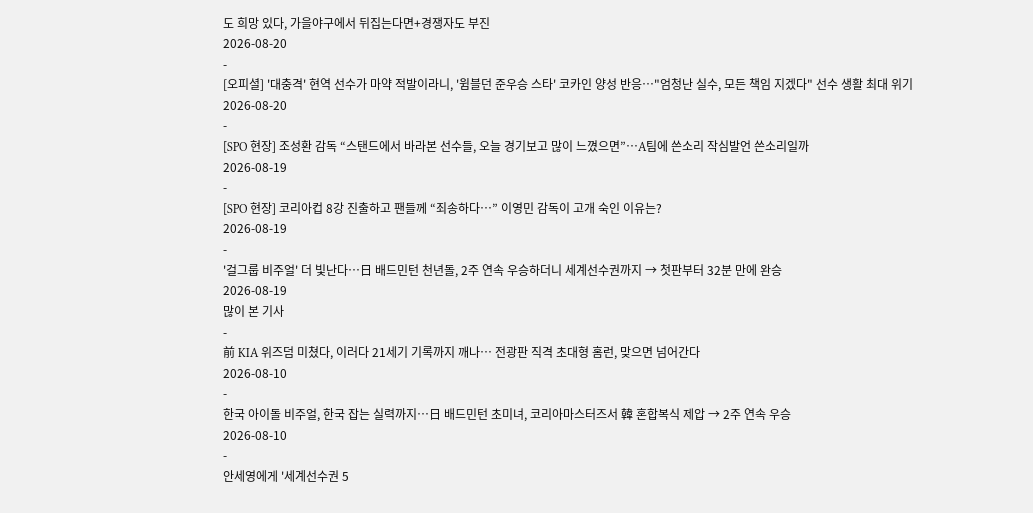도 희망 있다, 가을야구에서 뒤집는다면+경쟁자도 부진
2026-08-20
-
[오피셜] '대충격' 현역 선수가 마약 적발이라니, '윔블던 준우승 스타' 코카인 양성 반응…"엄청난 실수, 모든 책임 지겠다" 선수 생활 최대 위기
2026-08-20
-
[SPO 현장] 조성환 감독 “스탠드에서 바라본 선수들, 오늘 경기보고 많이 느꼈으면”…A팀에 쓴소리 작심발언 쓴소리일까
2026-08-19
-
[SPO 현장] 코리아컵 8강 진출하고 팬들께 “죄송하다…” 이영민 감독이 고개 숙인 이유는?
2026-08-19
-
'걸그룹 비주얼' 더 빛난다…日 배드민턴 천년돌, 2주 연속 우승하더니 세계선수권까지 → 첫판부터 32분 만에 완승
2026-08-19
많이 본 기사
-
前 KIA 위즈덤 미쳤다, 이러다 21세기 기록까지 깨나… 전광판 직격 초대형 홈런, 맞으면 넘어간다
2026-08-10
-
한국 아이돌 비주얼, 한국 잡는 실력까지…日 배드민턴 초미녀, 코리아마스터즈서 韓 혼합복식 제압 → 2주 연속 우승
2026-08-10
-
안세영에게 '세계선수권 5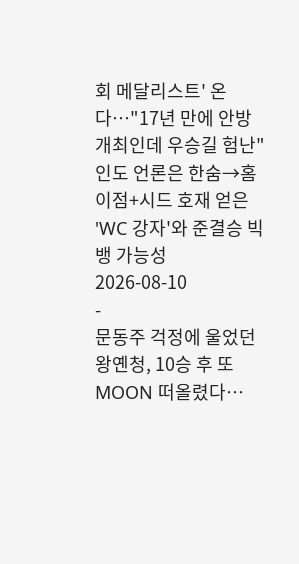회 메달리스트' 온다…"17년 만에 안방 개최인데 우승길 험난" 인도 언론은 한숨→홈 이점+시드 호재 얻은 'WC 강자'와 준결승 빅뱅 가능성
2026-08-10
-
문동주 걱정에 울었던 왕옌청, 10승 후 또 MOON 떠올렸다…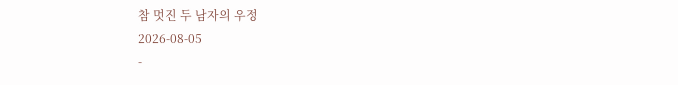참 멋진 두 남자의 우정
2026-08-05
-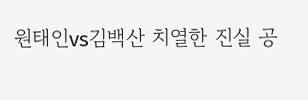원태인vs김백산 치열한 진실 공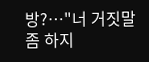방?…"너 거짓말 좀 하지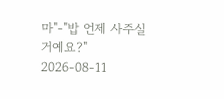마"-"밥 언제 사주실 거예요?"
2026-08-11